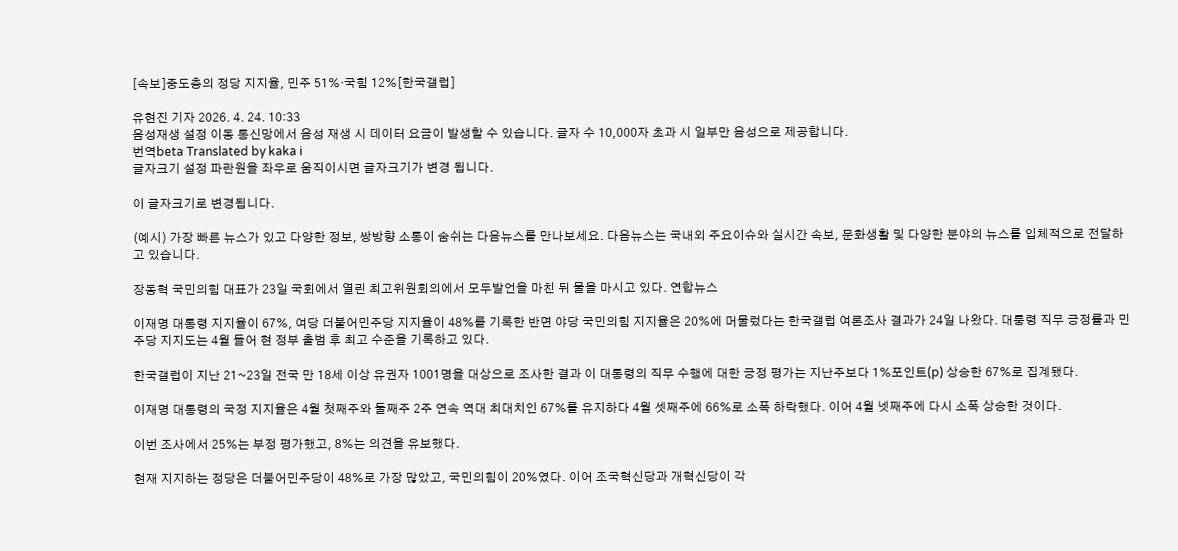[속보]중도층의 정당 지지율, 민주 51%·국힘 12%[한국갤럽]

유현진 기자 2026. 4. 24. 10:33
음성재생 설정 이동 통신망에서 음성 재생 시 데이터 요금이 발생할 수 있습니다. 글자 수 10,000자 초과 시 일부만 음성으로 제공합니다.
번역beta Translated by kaka i
글자크기 설정 파란원을 좌우로 움직이시면 글자크기가 변경 됩니다.

이 글자크기로 변경됩니다.

(예시) 가장 빠른 뉴스가 있고 다양한 정보, 쌍방향 소통이 숨쉬는 다음뉴스를 만나보세요. 다음뉴스는 국내외 주요이슈와 실시간 속보, 문화생활 및 다양한 분야의 뉴스를 입체적으로 전달하고 있습니다.

장동혁 국민의힘 대표가 23일 국회에서 열린 최고위원회의에서 모두발언을 마친 뒤 물을 마시고 있다. 연합뉴스

이재명 대통령 지지율이 67%, 여당 더불어민주당 지지율이 48%를 기록한 반면 야당 국민의힘 지지율은 20%에 머물렀다는 한국갤럽 여론조사 결과가 24일 나왔다. 대퉁령 직무 긍정률과 민주당 지지도는 4월 들어 현 정부 출범 후 최고 수준을 기록하고 있다.

한국갤럽이 지난 21~23일 전국 만 18세 이상 유권자 1001명을 대상으로 조사한 결과 이 대통령의 직무 수행에 대한 긍정 평가는 지난주보다 1%포인트(p) 상승한 67%로 집계됐다.

이재명 대통령의 국정 지지율은 4월 첫째주와 둘째주 2주 연속 역대 최대치인 67%를 유지하다 4월 셋째주에 66%로 소폭 하락했다. 이어 4월 넷째주에 다시 소폭 상승한 것이다.

이번 조사에서 25%는 부정 평가했고, 8%는 의견을 유보했다.

현재 지지하는 정당은 더불어민주당이 48%로 가장 많았고, 국민의힘이 20%였다. 이어 조국혁신당과 개혁신당이 각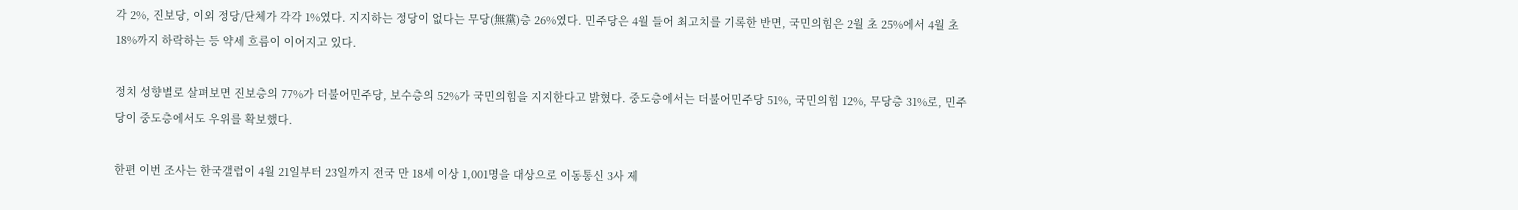각 2%, 진보당, 이외 정당/단체가 각각 1%였다. 지지하는 정당이 없다는 무당(無黨)층 26%였다. 민주당은 4월 들어 최고치를 기록한 반면, 국민의힘은 2월 초 25%에서 4월 초 18%까지 하락하는 등 약세 흐름이 이어지고 있다.

정치 성향별로 살펴보면 진보층의 77%가 더불어민주당, 보수층의 52%가 국민의힘을 지지한다고 밝혔다. 중도층에서는 더불어민주당 51%, 국민의힘 12%, 무당층 31%로, 민주당이 중도층에서도 우위를 확보했다.

한편 이번 조사는 한국갤럽이 4월 21일부터 23일까지 전국 만 18세 이상 1,001명을 대상으로 이동통신 3사 제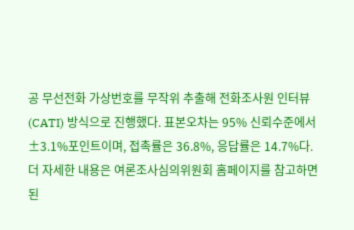공 무선전화 가상번호를 무작위 추출해 전화조사원 인터뷰(CATI) 방식으로 진행했다. 표본오차는 95% 신뢰수준에서 ±3.1%포인트이며, 접촉률은 36.8%, 응답률은 14.7%다. 더 자세한 내용은 여론조사심의위원회 홈페이지를 참고하면 된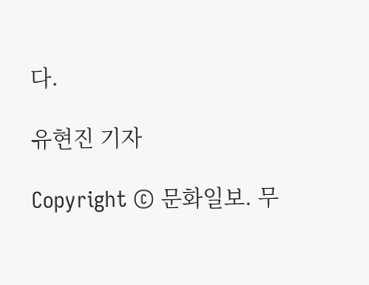다.

유현진 기자

Copyright © 문화일보. 무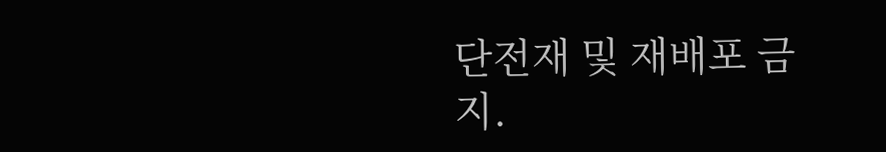단전재 및 재배포 금지.